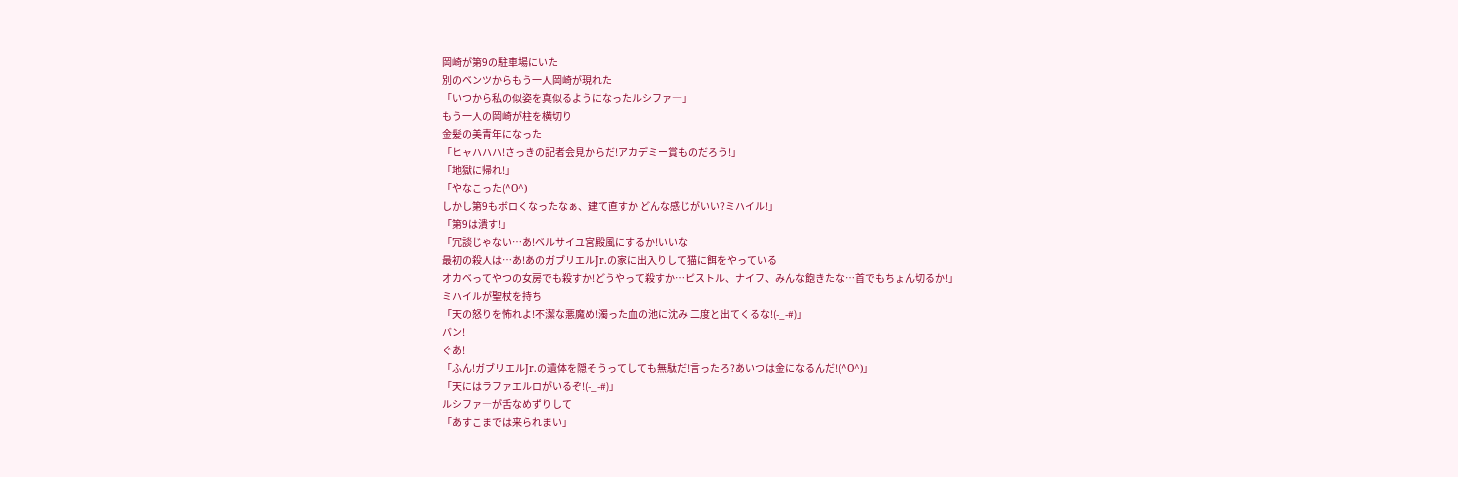岡崎が第9の駐車場にいた
別のベンツからもう一人岡崎が現れた
「いつから私の似姿を真似るようになったルシファ―」
もう一人の岡崎が柱を横切り
金髪の美青年になった
「ヒャハハハ!さっきの記者会見からだ!アカデミー賞ものだろう!」
「地獄に帰れ!」
「やなこった(^O^)
しかし第9もボロくなったなぁ、建て直すか どんな感じがいい?ミハイル!」
「第9は潰す!」
「冗談じゃない…あ!ベルサイユ宮殿風にするか!いいな
最初の殺人は…あ!あのガブリエルJr.の家に出入りして猫に餌をやっている
オカベってやつの女房でも殺すか!どうやって殺すか…ピストル、ナイフ、みんな飽きたな…首でもちょん切るか!」
ミハイルが聖杖を持ち
「天の怒りを怖れよ!不潔な悪魔め!濁った血の池に沈み 二度と出てくるな!(-_-#)」
バン!
ぐあ!
「ふん!ガブリエルJr.の遺体を隠そうってしても無駄だ!言ったろ?あいつは金になるんだ!(^O^)」
「天にはラファエルロがいるぞ!(-_-#)」
ルシファ―が舌なめずりして
「あすこまでは来られまい」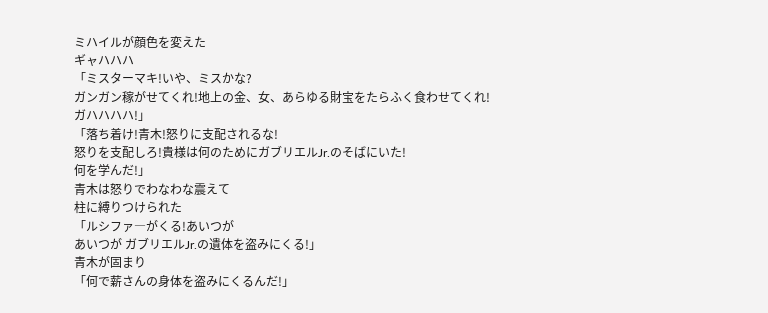ミハイルが顔色を変えた
ギャハハハ
「ミスターマキ!いや、ミスかな?
ガンガン稼がせてくれ!地上の金、女、あらゆる財宝をたらふく食わせてくれ!
ガハハハハ!」
「落ち着け!青木!怒りに支配されるな!
怒りを支配しろ!貴様は何のためにガブリエルJr.のそばにいた!
何を学んだ!」
青木は怒りでわなわな震えて
柱に縛りつけられた
「ルシファ―がくる!あいつが
あいつが ガブリエルJr.の遺体を盗みにくる!」
青木が固まり
「何で薪さんの身体を盗みにくるんだ!」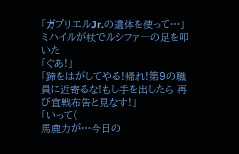「ガブリエルJr.の遺体を使って…」
ミハイルが杖でルシファ―の足を叩いた
「ぐあ!」
「蹄をはがしてやる!帰れ!第9の職員に近寄るな!もし手を出したら 再び宣戦布告と見なす!」
「いって(
馬鹿力が…今日の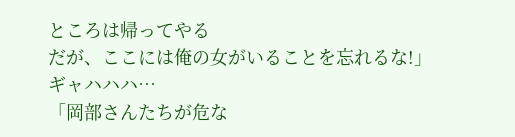ところは帰ってやる
だが、ここには俺の女がいることを忘れるな!」
ギャハハハ…
「岡部さんたちが危な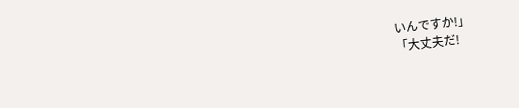いんですか!」
「大丈夫だ!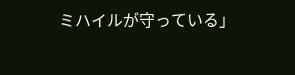ミハイルが守っている」